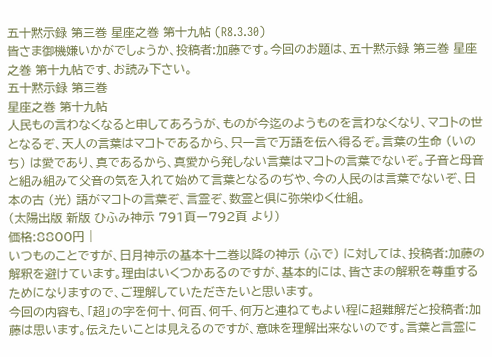五十黙示録 第三巻 星座之巻 第十九帖 (R8.3.30)
皆さま御機嫌いかがでしょうか、投稿者:加藤です。今回のお題は、五十黙示録 第三巻 星座之巻 第十九帖です、お読み下さい。
五十黙示録 第三巻
星座之巻 第十九帖
人民もの言わなくなると申してあろうが、ものが今迄のようものを言わなくなり、マコトの世となるぞ、天人の言葉はマコトであるから、只一言で万語を伝へ得るぞ。言葉の生命 (いのち) は愛であり、真であるから、真愛から発しない言葉はマコトの言葉でないぞ。子音と母音と組み組みて父音の気を入れて始めて言葉となるのぢや、今の人民のは言葉でないぞ、日本の古 (光) 語がマコトの言葉ぞ、言霊ぞ、数霊と倶に弥栄ゆく仕組。
(太陽出版 新版 ひふみ神示 791頁ー792頁 より)
価格:8800円 |
いつものことですが、日月神示の基本十二巻以降の神示 (ふで) に対しては、投稿者:加藤の解釈を避けています。理由はいくつかあるのですが、基本的には、皆さまの解釈を尊重するためになりますので、ご理解していただきたいと思います。
今回の内容も、「超」の字を何十、何百、何千、何万と連ねてもよい程に超難解だと投稿者:加藤は思います。伝えたいことは見えるのですが、意味を理解出来ないのです。言葉と言霊に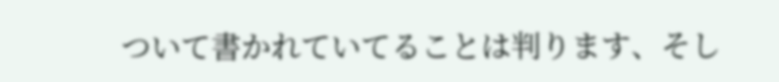ついて書かれていてることは判ります、そし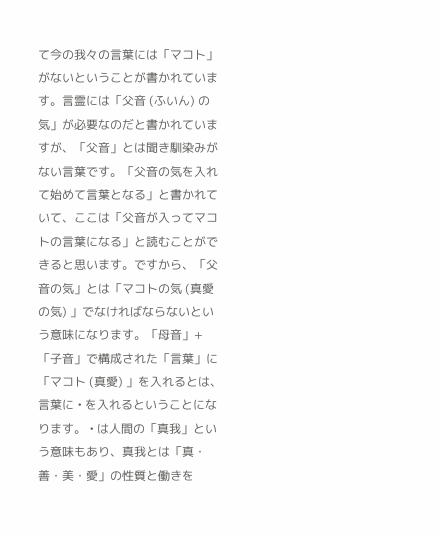て今の我々の言葉には「マコト」がないということが書かれています。言霊には「父音 (ふいん) の気」が必要なのだと書かれていますが、「父音」とは聞き馴染みがない言葉です。「父音の気を入れて始めて言葉となる」と書かれていて、ここは「父音が入ってマコトの言葉になる」と読むことができると思います。ですから、「父音の気」とは「マコトの気 (真愛の気) 」でなければならないという意味になります。「母音」+「子音」で構成された「言葉」に「マコト (真愛) 」を入れるとは、言葉に • を入れるということになります。 • は人間の「真我」という意味もあり、真我とは「真・善・美・愛」の性質と働きを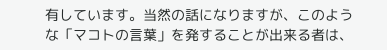有しています。当然の話になりますが、このような「マコトの言葉」を発することが出来る者は、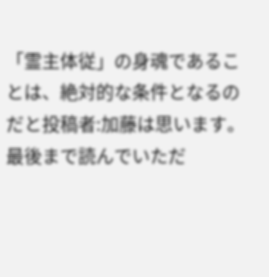「霊主体従」の身魂であることは、絶対的な条件となるのだと投稿者:加藤は思います。
最後まで読んでいただ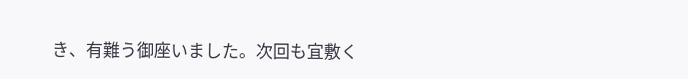き、有難う御座いました。次回も宜敷く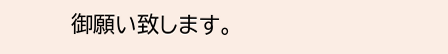御願い致します。